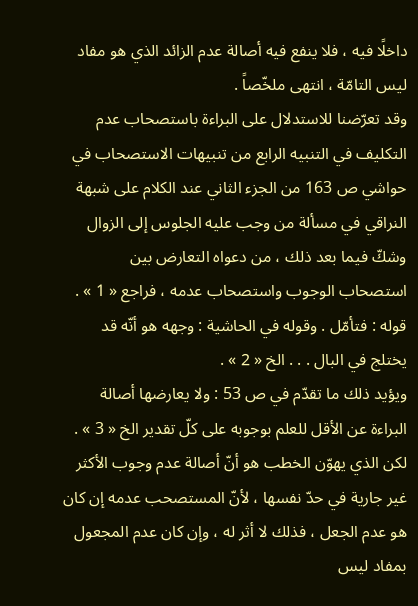داخلًا فيه ، فلا ينفع فيه أصالة عدم الزائد الذي هو مفاد ليس التامّة ، انتهى ملخّصاً .
وقد تعرّضنا للاستدلال على البراءة باستصحاب عدم التكليف في التنبيه الرابع من تنبيهات الاستصحاب في حواشي ص 163 من الجزء الثاني عند الكلام على شبهة النراقي في مسألة من وجب عليه الجلوس إلى الزوال وشكّ فيما بعد ذلك ، من دعواه التعارض بين استصحاب الوجوب واستصحاب عدمه ، فراجع « 1 » .
قوله : فتأمّل . وقوله في الحاشية : وجهه هو أنّه قد يختلج في البال . . . الخ « 2 » .
ويؤيد ذلك ما تقدّم في ص 53 : ولا يعارضها أصالة البراءة عن الأقل للعلم بوجوبه على كلّ تقدير الخ « 3 » .
لكن الذي يهوّن الخطب هو أنّ أصالة عدم وجوب الأكثر غير جارية في حدّ نفسها ، لأنّ المستصحب عدمه إن كان هو عدم الجعل ، فذلك لا أثر له ، وإن كان عدم المجعول بمفاد ليس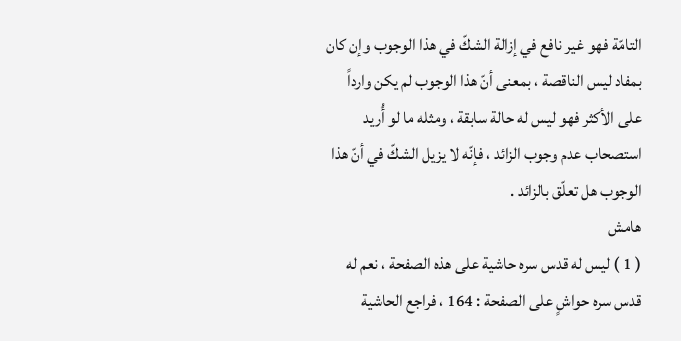التامّة فهو غير نافع في إزالة الشكّ في هذا الوجوب وإن كان بمفاد ليس الناقصة ، بمعنى أنّ هذا الوجوب لم يكن وارداً على الأكثر فهو ليس له حالة سابقة ، ومثله ما لو أُريد استصحاب عدم وجوب الزائد ، فإنّه لا يزيل الشكّ في أنّ هذا الوجوب هل تعلّق بالزائد .
هامش
( 1 ) ليس له قدس سره حاشية على هذه الصفحة ، نعم له قدس سره حواشٍ على الصفحة : 164 ، فراجع الحاشية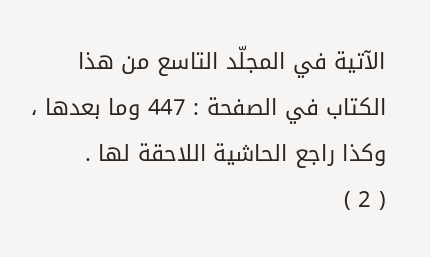الآتية في المجلّد التاسع من هذا الكتاب في الصفحة : 447 وما بعدها ، وكذا راجع الحاشية اللاحقة لها .
( 2 )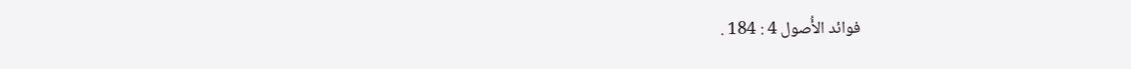فوائد الأُصول 4 : 184 .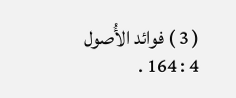( 3 ) فوائد الأُصول 4 : 164 .